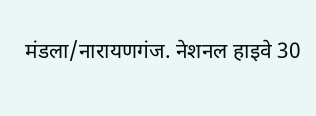मंडला/नारायणगंज. नेशनल हाइवे 30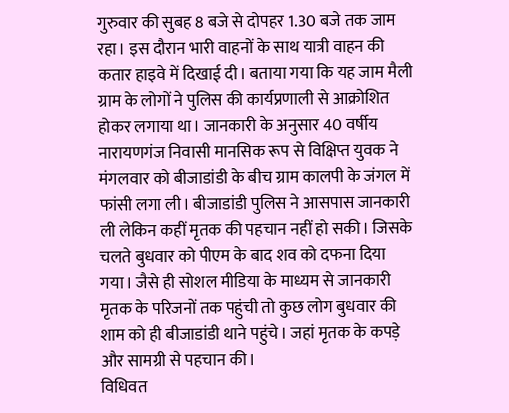गुरुवार की सुबह 8 बजे से दोपहर 1.30 बजे तक जाम रहा। इस दौरान भारी वाहनों के साथ यात्री वाहन की कतार हाइवे में दिखाई दी। बताया गया कि यह जाम मैली ग्राम के लोगों ने पुलिस की कार्यप्रणाली से आक्रोशित होकर लगाया था। जानकारी के अनुसार 40 वर्षीय नारायणगंज निवासी मानसिक रूप से विक्षिप्त युवक ने मंगलवार को बीजाडांडी के बीच ग्राम कालपी के जंगल में फांसी लगा ली। बीजाडांडी पुलिस ने आसपास जानकारी ली लेकिन कहीं मृतक की पहचान नहीं हो सकी। जिसके चलते बुधवार को पीएम के बाद शव को दफना दिया गया। जैसे ही सोशल मीडिया के माध्यम से जानकारी मृतक के परिजनों तक पहुंची तो कुछ लोग बुधवार की शाम को ही बीजाडांडी थाने पहुंचे। जहां मृतक के कपड़े और सामग्री से पहचान की।
विधिवत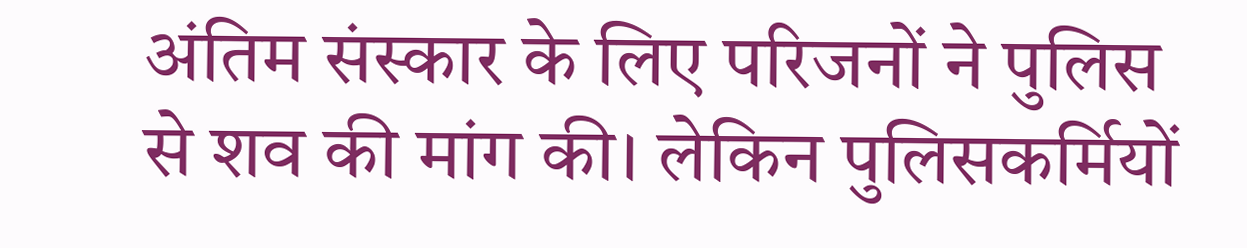अंतिम संस्कार के लिए परिजनों ने पुलिस से शव की मांग की। लेकिन पुलिसकर्मियों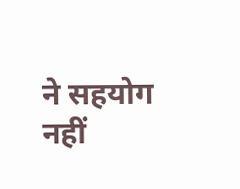ने सहयोग नहीं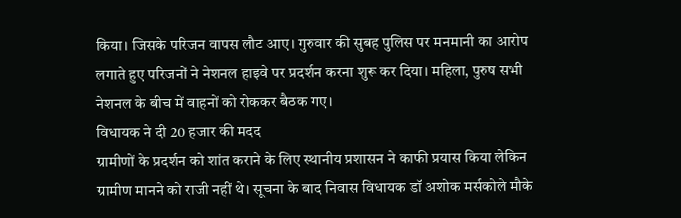किया। जिसके परिजन वापस लौट आए। गुरुवार की सुबह पुलिस पर मनमानी का आरोप लगाते हुए परिजनों ने नेशनल हाइवे पर प्रदर्शन करना शुरू कर दिया। महिला, पुरुष सभी नेशनल के बीच में वाहनों को रोककर बैठक गए।
विधायक ने दी 20 हजार की मदद
ग्रामीणों के प्रदर्शन को शांत कराने के लिए स्थानीय प्रशासन ने काफी प्रयास किया लेकिन ग्रामीण मानने को राजी नहीं थे। सूचना के बाद निवास विधायक डॉ अशोक मर्सकोले मौके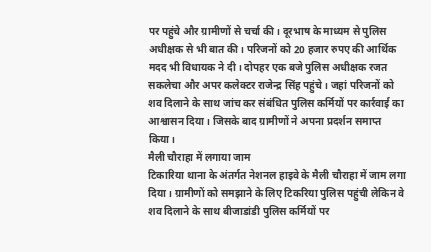पर पहुंचे और ग्रामीणों से चर्चा की। दूरभाष के माध्यम से पुलिस अधीक्षक से भी बात की। परिजनों को 20 हजार रुपए की आर्थिक मदद भी विधायक ने दी। दोपहर एक बजे पुलिस अधीक्षक रजत सकलेचा और अपर कलेक्टर राजेन्द्र सिंह पहुंचे। जहां परिजनों को शव दिलाने के साथ जांच कर संबंधित पुलिस कर्मियों पर कार्रवाई का आश्वासन दिया। जिसके बाद ग्रामीणों ने अपना प्रदर्शन समाप्त किया।
मैली चौराहा में लगाया जाम
टिकारिया थाना के अंतर्गत नेशनल हाइवे के मैली चौराहा में जाम लगा दिया। ग्रामीणों को समझाने के लिए टिकरिया पुलिस पहुंची लेकिन वे शव दिलाने के साथ बीजाडांडी पुलिस कर्मियों पर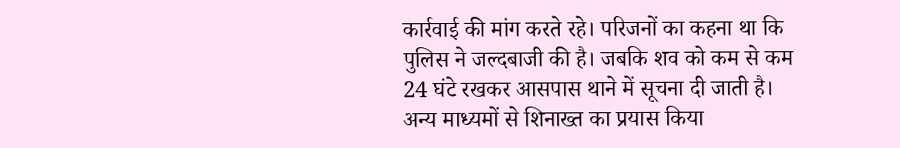कार्रवाई की मांग करते रहे। परिजनों का कहना था कि पुलिस ने जल्दबाजी की है। जबकि शव को कम से कम 24 घंटे रखकर आसपास थाने में सूचना दी जाती है। अन्य माध्यमों से शिनाख्त का प्रयास किया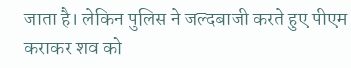जाता है। लेकिन पुलिस ने जल्दबाजी करते हुए पीएम कराकर शव को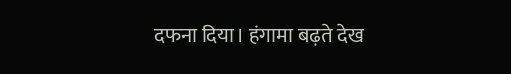दफना दिया। हंगामा बढ़ते देख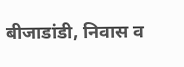बीजाडांडी, निवास व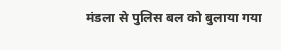मंडला से पुलिस बल को बुलाया गया